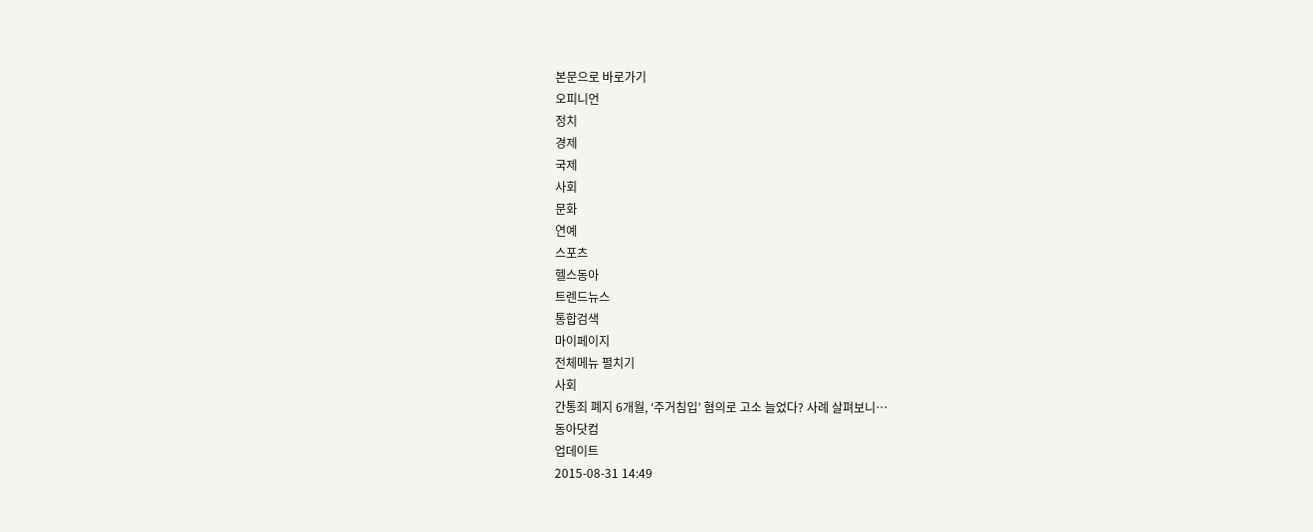본문으로 바로가기
오피니언
정치
경제
국제
사회
문화
연예
스포츠
헬스동아
트렌드뉴스
통합검색
마이페이지
전체메뉴 펼치기
사회
간통죄 폐지 6개월, ‘주거침입’ 혐의로 고소 늘었다? 사례 살펴보니…
동아닷컴
업데이트
2015-08-31 14:49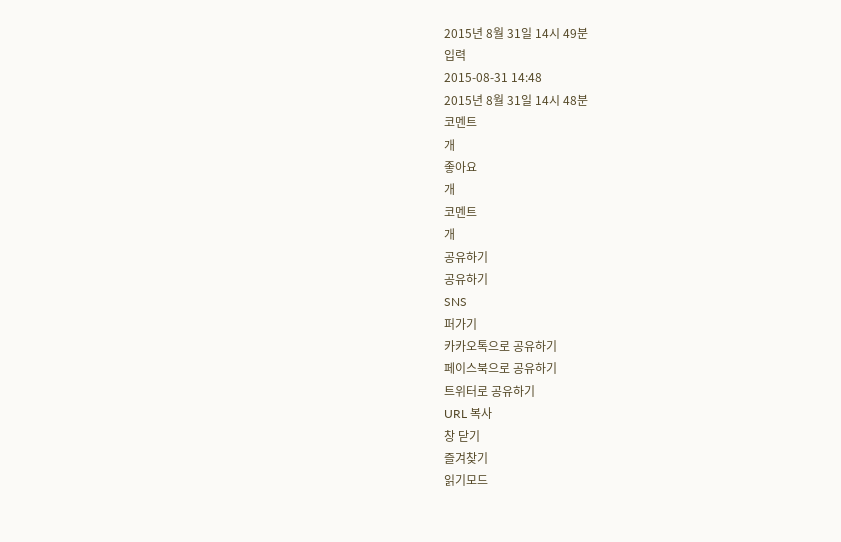2015년 8월 31일 14시 49분
입력
2015-08-31 14:48
2015년 8월 31일 14시 48분
코멘트
개
좋아요
개
코멘트
개
공유하기
공유하기
SNS
퍼가기
카카오톡으로 공유하기
페이스북으로 공유하기
트위터로 공유하기
URL 복사
창 닫기
즐겨찾기
읽기모드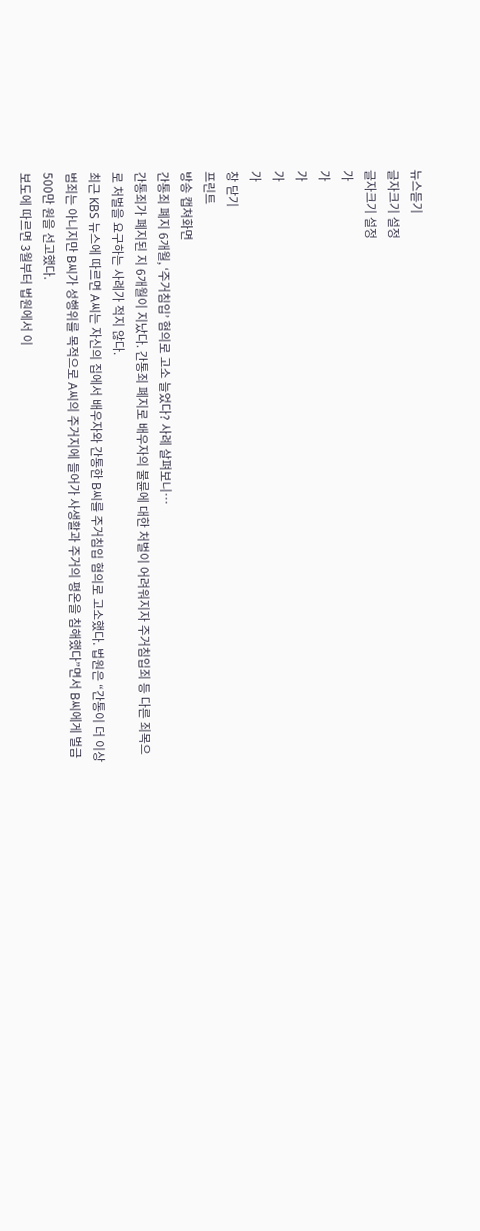뉴스듣기
글자크기 설정
글자크기 설정
가
가
가
가
가
창 닫기
프린트
방송 캡쳐화면
간통죄 폐지 6개월, ‘주거침입’ 혐의로 고소 늘었다? 사례 살펴보니…
간통죄가 폐지된 지 6개월이 지났다. 간통죄 폐지로 배우자의 불륜에 대한 처벌이 어려워지자 주거침입죄 등 다른 죄목으로 처벌을 요구하는 사례가 적지 않다.
최근 KBS 뉴스에 따르면 A씨는 자신의 집에서 배우자와 간통한 B씨를 주거침입 혐의로 고소했다. 법원은 “간통이 더 이상 범죄는 아니지만 B씨가 성행위를 목적으로 A씨의 주거지에 들어가 사생활과 주거의 평온을 침해했다”면서 B씨에게 벌금 500만 원을 선고했다.
보도에 따르면 3월부터 법원에서 이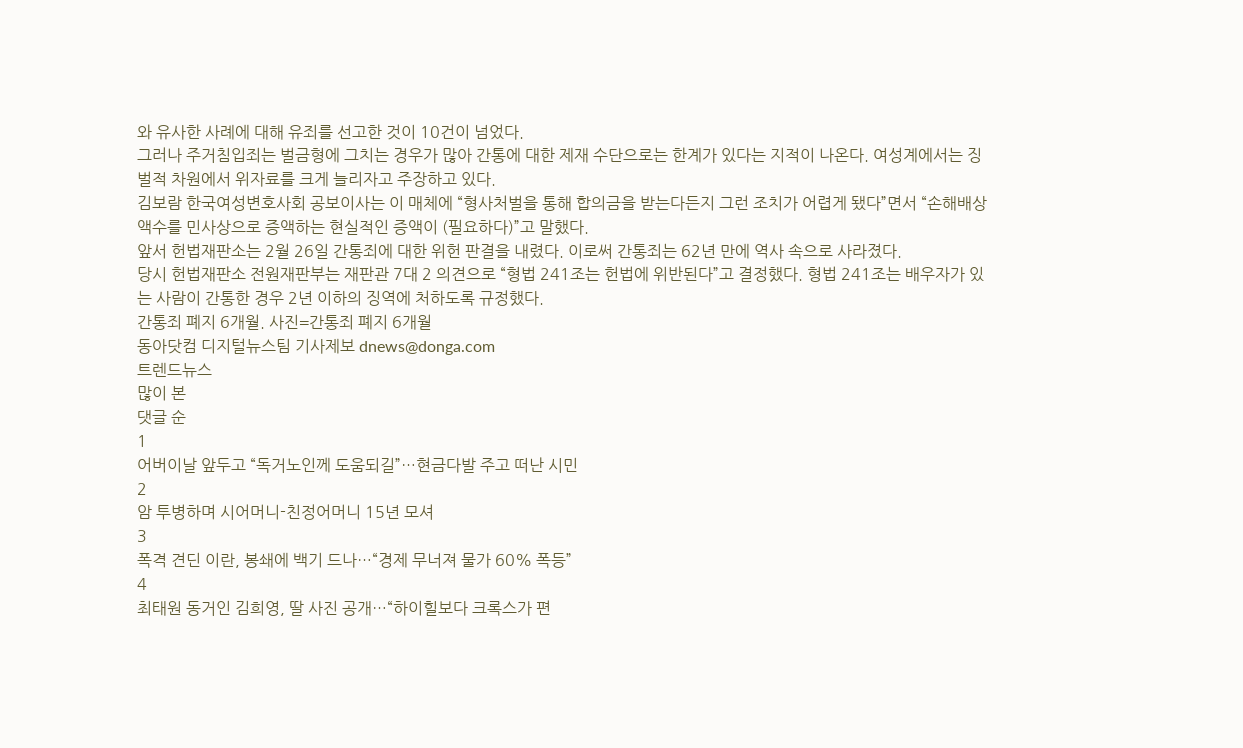와 유사한 사례에 대해 유죄를 선고한 것이 10건이 넘었다.
그러나 주거침입죄는 벌금형에 그치는 경우가 많아 간통에 대한 제재 수단으로는 한계가 있다는 지적이 나온다. 여성계에서는 징벌적 차원에서 위자료를 크게 늘리자고 주장하고 있다.
김보람 한국여성변호사회 공보이사는 이 매체에 “형사처벌을 통해 합의금을 받는다든지 그런 조치가 어렵게 됐다”면서 “손해배상 액수를 민사상으로 증액하는 현실적인 증액이 (필요하다)”고 말했다.
앞서 헌법재판소는 2월 26일 간통죄에 대한 위헌 판결을 내렸다. 이로써 간통죄는 62년 만에 역사 속으로 사라졌다.
당시 헌법재판소 전원재판부는 재판관 7대 2 의견으로 “형법 241조는 헌법에 위반된다”고 결정했다. 형법 241조는 배우자가 있는 사람이 간통한 경우 2년 이하의 징역에 처하도록 규정했다.
간통죄 폐지 6개월. 사진=간통죄 폐지 6개월
동아닷컴 디지털뉴스팀 기사제보 dnews@donga.com
트렌드뉴스
많이 본
댓글 순
1
어버이날 앞두고 “독거노인께 도움되길”…현금다발 주고 떠난 시민
2
암 투병하며 시어머니-친정어머니 15년 모셔
3
폭격 견딘 이란, 봉쇄에 백기 드나…“경제 무너져 물가 60% 폭등”
4
최태원 동거인 김희영, 딸 사진 공개…“하이힐보다 크록스가 편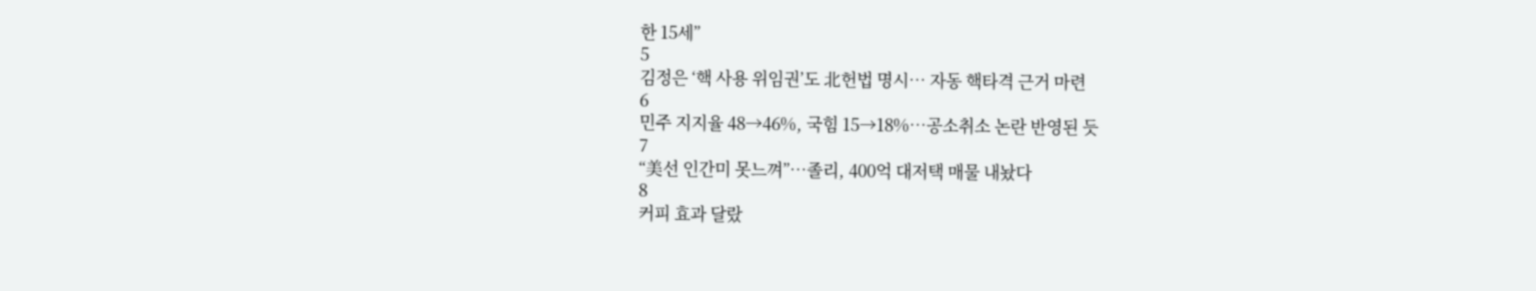한 15세”
5
김정은 ‘핵 사용 위임권’도 北헌법 명시… 자동 핵타격 근거 마련
6
민주 지지율 48→46%, 국힘 15→18%…공소취소 논란 반영된 듯
7
“美선 인간미 못느껴”…졸리, 400억 대저택 매물 내놨다
8
커피 효과 달랐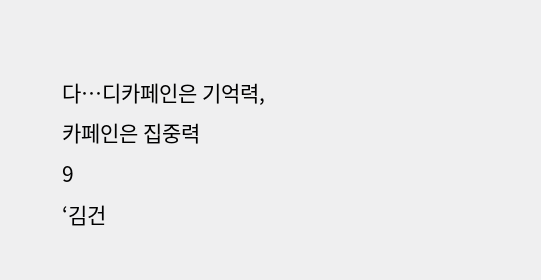다…디카페인은 기억력, 카페인은 집중력
9
‘김건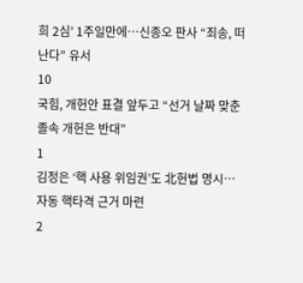희 2심’ 1주일만에…신종오 판사 “죄송, 떠난다” 유서
10
국힘, 개헌안 표결 앞두고 “선거 날짜 맞춘 졸속 개헌은 반대”
1
김정은 ‘핵 사용 위임권’도 北헌법 명시… 자동 핵타격 근거 마련
2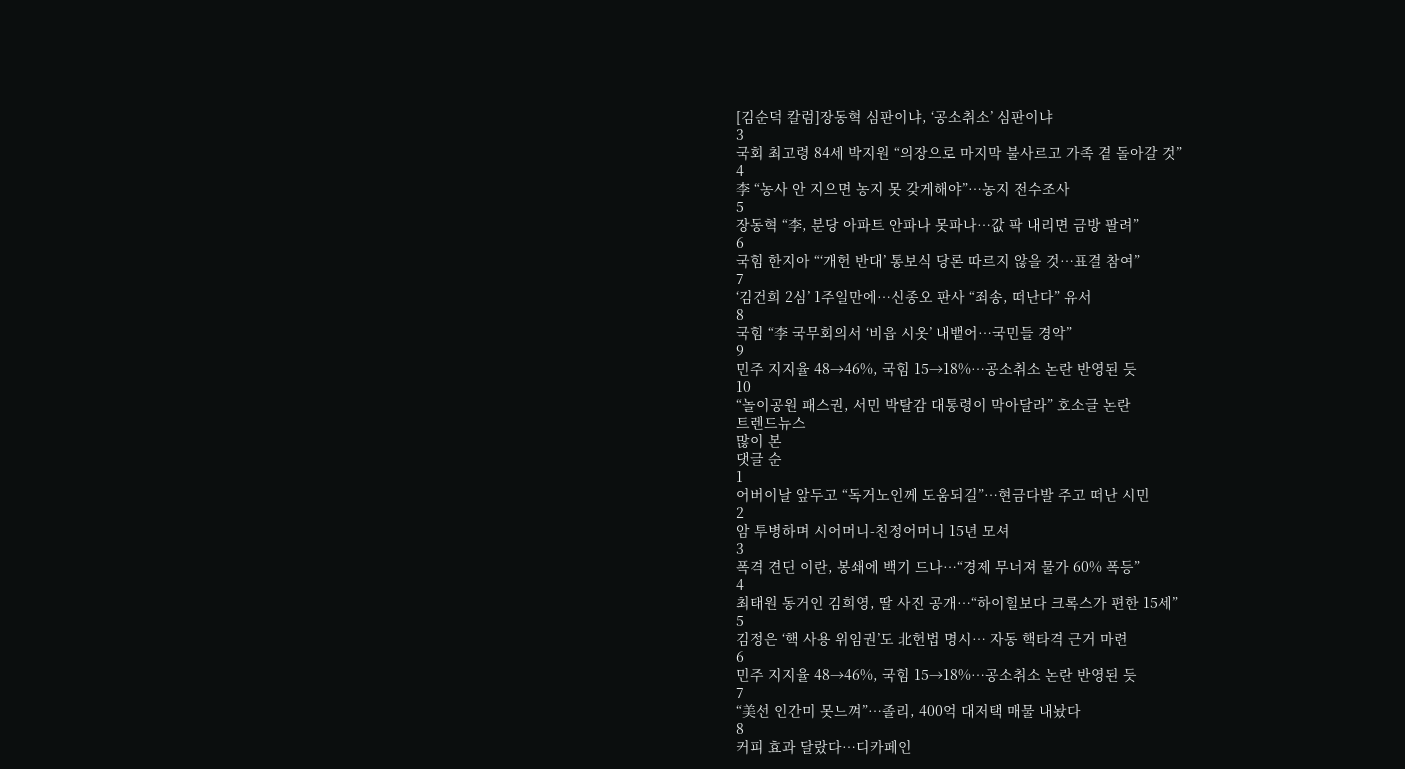[김순덕 칼럼]장동혁 심판이냐, ‘공소취소’ 심판이냐
3
국회 최고령 84세 박지원 “의장으로 마지막 불사르고 가족 곁 돌아갈 것”
4
李 “농사 안 지으면 농지 못 갖게해야”…농지 전수조사
5
장동혁 “李, 분당 아파트 안파나 못파나…값 팍 내리면 금방 팔려”
6
국힘 한지아 “‘개헌 반대’ 통보식 당론 따르지 않을 것…표결 참여”
7
‘김건희 2심’ 1주일만에…신종오 판사 “죄송, 떠난다” 유서
8
국힘 “李 국무회의서 ‘비읍 시옷’ 내뱉어…국민들 경악”
9
민주 지지율 48→46%, 국힘 15→18%…공소취소 논란 반영된 듯
10
“놀이공원 패스권, 서민 박탈감 대통령이 막아달라” 호소글 논란
트렌드뉴스
많이 본
댓글 순
1
어버이날 앞두고 “독거노인께 도움되길”…현금다발 주고 떠난 시민
2
암 투병하며 시어머니-친정어머니 15년 모셔
3
폭격 견딘 이란, 봉쇄에 백기 드나…“경제 무너져 물가 60% 폭등”
4
최태원 동거인 김희영, 딸 사진 공개…“하이힐보다 크록스가 편한 15세”
5
김정은 ‘핵 사용 위임권’도 北헌법 명시… 자동 핵타격 근거 마련
6
민주 지지율 48→46%, 국힘 15→18%…공소취소 논란 반영된 듯
7
“美선 인간미 못느껴”…졸리, 400억 대저택 매물 내놨다
8
커피 효과 달랐다…디카페인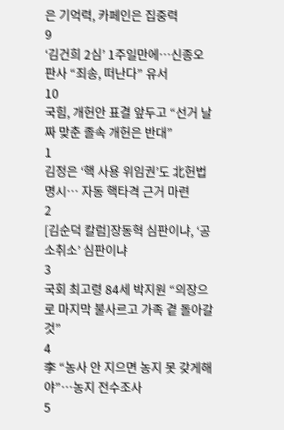은 기억력, 카페인은 집중력
9
‘김건희 2심’ 1주일만에…신종오 판사 “죄송, 떠난다” 유서
10
국힘, 개헌안 표결 앞두고 “선거 날짜 맞춘 졸속 개헌은 반대”
1
김정은 ‘핵 사용 위임권’도 北헌법 명시… 자동 핵타격 근거 마련
2
[김순덕 칼럼]장동혁 심판이냐, ‘공소취소’ 심판이냐
3
국회 최고령 84세 박지원 “의장으로 마지막 불사르고 가족 곁 돌아갈 것”
4
李 “농사 안 지으면 농지 못 갖게해야”…농지 전수조사
5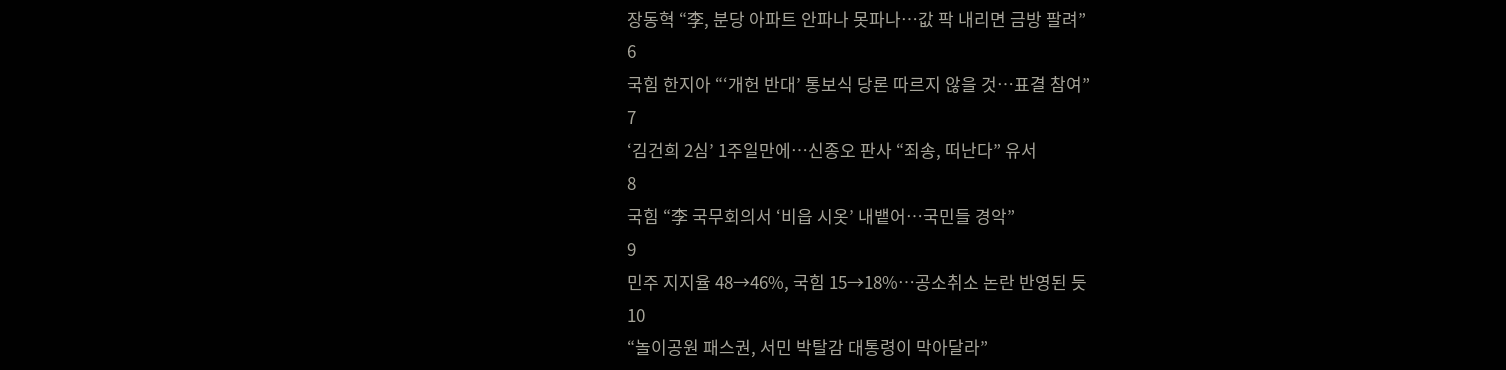장동혁 “李, 분당 아파트 안파나 못파나…값 팍 내리면 금방 팔려”
6
국힘 한지아 “‘개헌 반대’ 통보식 당론 따르지 않을 것…표결 참여”
7
‘김건희 2심’ 1주일만에…신종오 판사 “죄송, 떠난다” 유서
8
국힘 “李 국무회의서 ‘비읍 시옷’ 내뱉어…국민들 경악”
9
민주 지지율 48→46%, 국힘 15→18%…공소취소 논란 반영된 듯
10
“놀이공원 패스권, 서민 박탈감 대통령이 막아달라”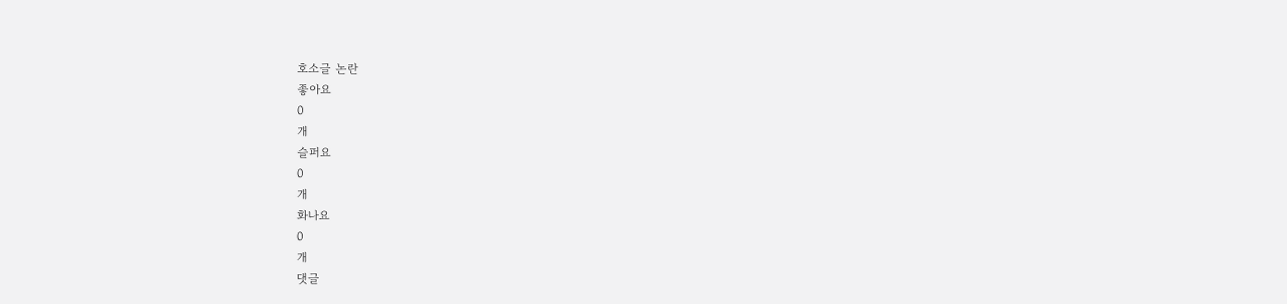호소글 논란
좋아요
0
개
슬퍼요
0
개
화나요
0
개
댓글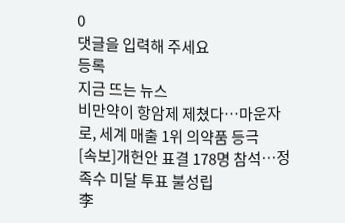0
댓글을 입력해 주세요
등록
지금 뜨는 뉴스
비만약이 항암제 제쳤다…마운자로, 세계 매출 1위 의약품 등극
[속보]개헌안 표결 178명 참석…정족수 미달 투표 불성립
李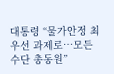대통령 “물가안정 최우선 과제로…모든 수단 총동원”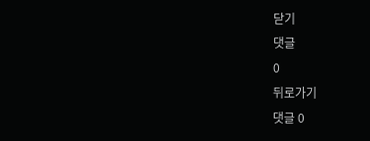닫기
댓글
0
뒤로가기
댓글 0